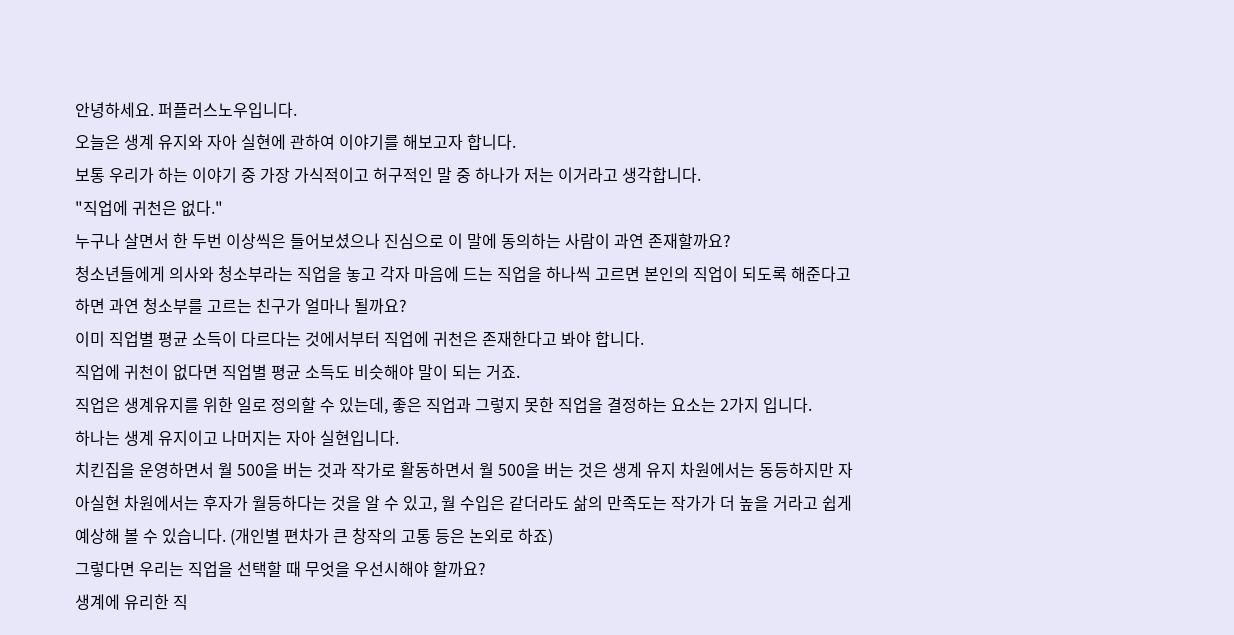안녕하세요. 퍼플러스노우입니다.
오늘은 생계 유지와 자아 실현에 관하여 이야기를 해보고자 합니다.
보통 우리가 하는 이야기 중 가장 가식적이고 허구적인 말 중 하나가 저는 이거라고 생각합니다.
"직업에 귀천은 없다."
누구나 살면서 한 두번 이상씩은 들어보셨으나 진심으로 이 말에 동의하는 사람이 과연 존재할까요?
청소년들에게 의사와 청소부라는 직업을 놓고 각자 마음에 드는 직업을 하나씩 고르면 본인의 직업이 되도록 해준다고 하면 과연 청소부를 고르는 친구가 얼마나 될까요?
이미 직업별 평균 소득이 다르다는 것에서부터 직업에 귀천은 존재한다고 봐야 합니다.
직업에 귀천이 없다면 직업별 평균 소득도 비슷해야 말이 되는 거죠.
직업은 생계유지를 위한 일로 정의할 수 있는데, 좋은 직업과 그렇지 못한 직업을 결정하는 요소는 2가지 입니다.
하나는 생계 유지이고 나머지는 자아 실현입니다.
치킨집을 운영하면서 월 500을 버는 것과 작가로 활동하면서 월 500을 버는 것은 생계 유지 차원에서는 동등하지만 자아실현 차원에서는 후자가 월등하다는 것을 알 수 있고, 월 수입은 같더라도 삶의 만족도는 작가가 더 높을 거라고 쉽게 예상해 볼 수 있습니다. (개인별 편차가 큰 창작의 고통 등은 논외로 하죠)
그렇다면 우리는 직업을 선택할 때 무엇을 우선시해야 할까요?
생계에 유리한 직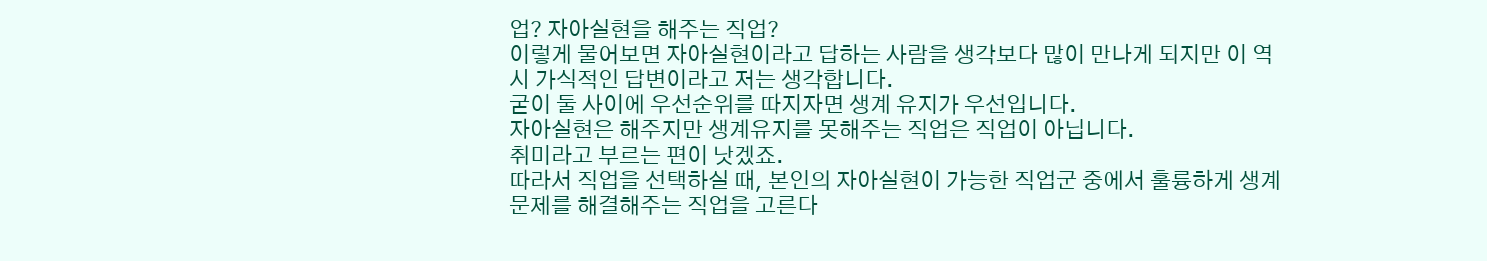업? 자아실현을 해주는 직업?
이렇게 물어보면 자아실현이라고 답하는 사람을 생각보다 많이 만나게 되지만 이 역시 가식적인 답변이라고 저는 생각합니다.
굳이 둘 사이에 우선순위를 따지자면 생계 유지가 우선입니다.
자아실현은 해주지만 생계유지를 못해주는 직업은 직업이 아닙니다.
취미라고 부르는 편이 낫겠죠.
따라서 직업을 선택하실 때, 본인의 자아실현이 가능한 직업군 중에서 훌륭하게 생계 문제를 해결해주는 직업을 고른다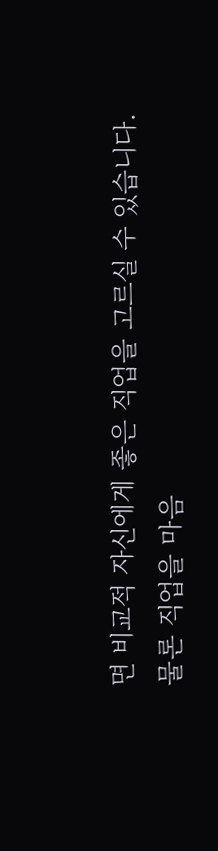면 비교적 자신에게 좋은 직업을 고르실 수 있습니다.
물론 직업을 마음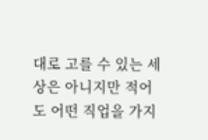대로 고를 수 있는 세상은 아니지만 적어도 어떤 직업을 가지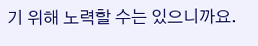기 위해 노력할 수는 있으니까요.